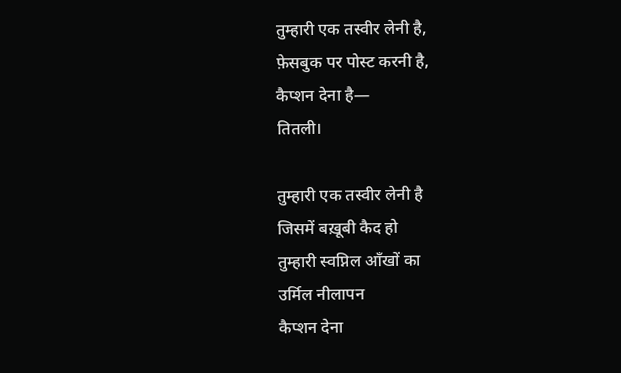तुम्हारी एक तस्वीर लेनी है,
फ़ेसबुक पर पोस्ट करनी है,
कैप्शन देना है―
तितली।

तुम्हारी एक तस्वीर लेनी है
जिसमें बख़ूबी कैद हो
तुम्हारी स्वप्निल आँखों का
उर्मिल नीलापन
कैप्शन देना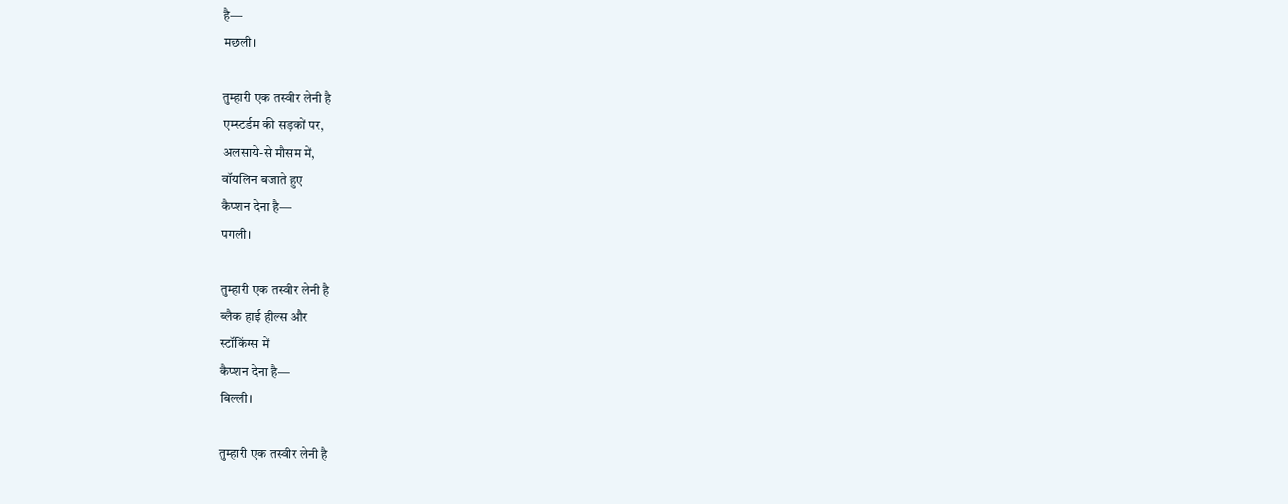है―
मछली।

तुम्हारी एक तस्वीर लेनी है
एम्स्टर्डम की सड़कों पर,
अलसाये-से मौसम में,
वॉयलिन बजाते हुए
कैप्शन देना है―
पगली।

तुम्हारी एक तस्वीर लेनी है
ब्लैक हाई हील्स और
स्टॉकिंग्स में
कैप्शन देना है―
बिल्ली।

तुम्हारी एक तस्वीर लेनी है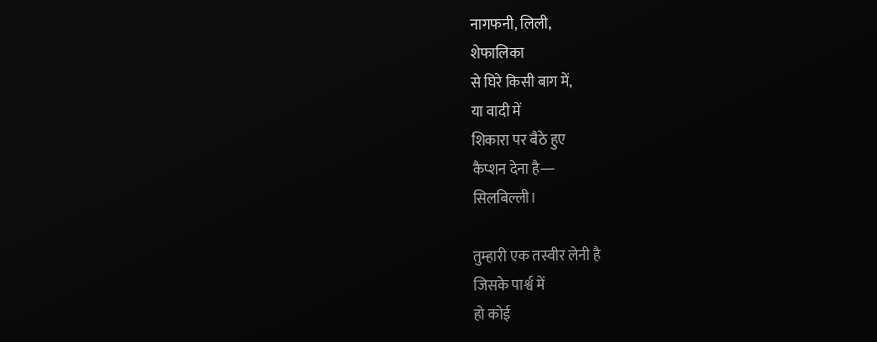नागफनी, लिली,
शेफालिका
से घिरे किसी बाग में,
या वादी में
शिकारा पर बैठे हुए
कैप्शन देना है―
सिलबिल्ली।

तुम्हारी एक तस्वीर लेनी है
जिसके पार्श्व में
हो कोई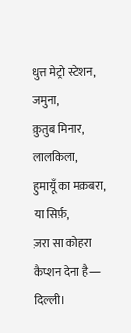धुत्त मेट्रो स्टेशन,
जमुना,
क़ुतुब मिनार,
लालकिला,
हुमायूँ का मक़बरा,
या सिर्फ़,
ज़रा सा कोहरा
कैप्शन देना है―
दिल्ली।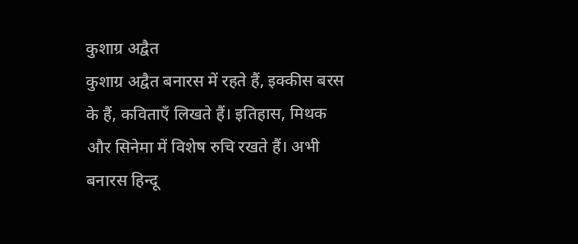कुशाग्र अद्वैत
कुशाग्र अद्वैत बनारस में रहते हैं, इक्कीस बरस के हैं, कविताएँ लिखते हैं। इतिहास, मिथक और सिनेमा में विशेष रुचि रखते हैं। अभी बनारस हिन्दू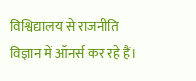विश्विद्यालय से राजनीति विज्ञान में ऑनर्स कर रहे हैं।